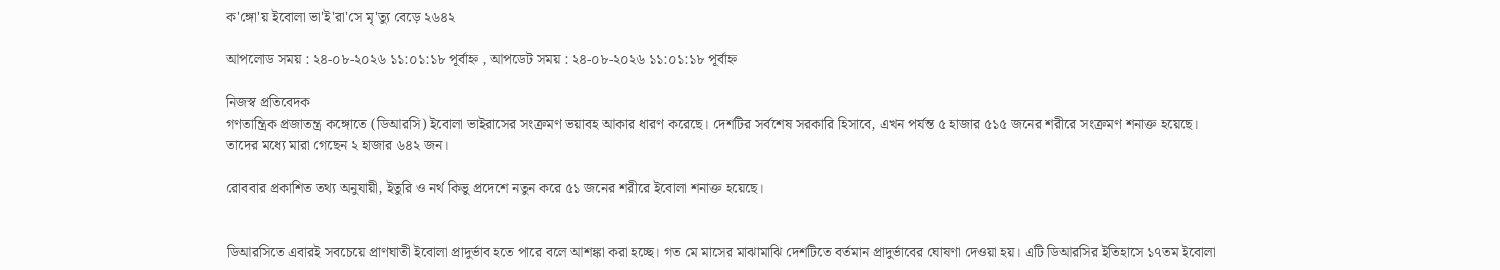ক'ঙ্গো'য় ইবোলা ভা'ই'রা'সে মৃ'ত্যু বেড়ে ২৬৪২

আপলোড সময় : ২৪-০৮-২০২৬ ১১:০১:১৮ পূর্বাহ্ন , আপডেট সময় : ২৪-০৮-২০২৬ ১১:০১:১৮ পূর্বাহ্ন

নিজস্ব প্রতিবেদক
গণতান্ত্রিক প্রজাতন্ত্র কঙ্গোতে (ডিআরসি) ইবোলা ভাইরাসের সংক্রমণ ভয়াবহ আকার ধারণ করেছে। দেশটির সর্বশেষ সরকারি হিসাবে, এখন পর্যন্ত ৫ হাজার ৫১৫ জনের শরীরে সংক্রমণ শনাক্ত হয়েছে। তাদের মধ্যে মারা গেছেন ২ হাজার ৬৪২ জন।

রোববার প্রকাশিত তথ্য অনুযায়ী, ইতুরি ও নর্থ কিভু প্রদেশে নতুন করে ৫১ জনের শরীরে ইবোলা শনাক্ত হয়েছে।


ডিআরসিতে এবারই সবচেয়ে প্রাণঘাতী ইবোলা প্রাদুর্ভাব হতে পারে বলে আশঙ্কা করা হচ্ছে। গত মে মাসের মাঝামাঝি দেশটিতে বর্তমান প্রাদুর্ভাবের ঘোষণা দেওয়া হয়। এটি ডিআরসির ইতিহাসে ১৭তম ইবোলা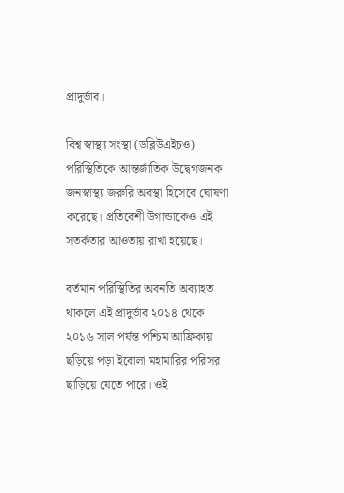প্রাদুর্ভাব।

বিশ্ব স্বাস্থ্য সংস্থা (ডব্লিউএইচও) পরিস্থিতিকে আন্তর্জাতিক উদ্বেগজনক জনস্বাস্থ্য জরুরি অবস্থা হিসেবে ঘোষণা করেছে। প্রতিবেশী উগান্ডাকেও এই সতর্কতার আওতায় রাখা হয়েছে।

বর্তমান পরিস্থিতির অবনতি অব্যাহত থাকলে এই প্রাদুর্ভাব ২০১৪ থেকে ২০১৬ সাল পর্যন্ত পশ্চিম আফ্রিকায় ছড়িয়ে পড়া ইবোলা মহামারির পরিসর ছাড়িয়ে যেতে পারে। ওই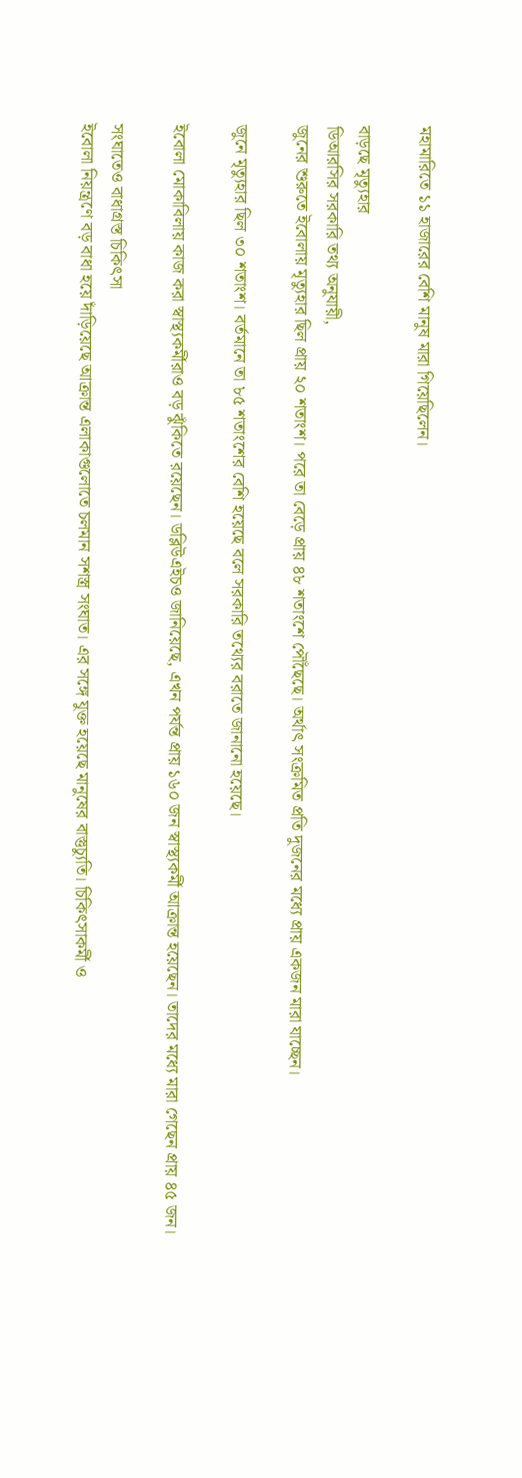মহামারিতে ১১ হাজারের বেশি মানুষ মারা গিয়েছিলেন।

বাড়ছে মৃত্যুহার
ডিআরসির সরকারি তথ্য অনুযায়ী,
জুনের শুরুতে ইবোলায় মৃত্যুহার ছিল প্রায় ২০ শতাংশ। পরে তা বেড়ে প্রায় ৪৮ শতাংশে পৌঁছেছে। অর্থাৎ সংক্রমিত প্রতি দুজনের মধ্যে প্রায় একজন মারা যাচ্ছেন।

জুনে মৃত্যুহার ছিল ৩০ শতাংশ। বর্তমানে তা ৮৫ শতাংশের বেশি হয়েছে বলে সরকারি তথ্যের বরাতে জানানো হয়েছে।

ইবোলা মোকাবিলায় কাজ করা স্বাস্থ্যকর্মীরাও বড় ঝুঁকিতে রয়েছেন। ডব্লিউএইচও জানিয়েছে, এখন পর্যন্ত প্রায় ১৬০ জন স্বাস্থ্যকর্মী আক্রান্ত হয়েছেন। তাদের মধ্যে মারা গেছেন প্রায় ৪৫ জন।

সংঘাতেও বাধাগ্রস্ত চিকিৎসা
ইবোলা নিয়ন্ত্রণে বড় বাধা হয়ে দাঁড়িয়েছে আক্রান্ত এলাকাগুলোতে চলমান সশস্ত্র সংঘাত। এর সঙ্গে যুক্ত হয়েছে মানুষের বাস্তুচ্যুতি। চিকিৎসাকর্মী ও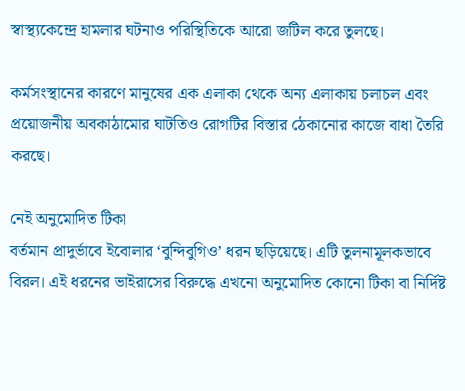স্বাস্থ্যকেন্দ্রে হামলার ঘটনাও পরিস্থিতিকে আরো জটিল করে তুলছে।

কর্মসংস্থানের কারণে মানুষের এক এলাকা থেকে অন্য এলাকায় চলাচল এবং প্রয়োজনীয় অবকাঠামোর ঘাটতিও রোগটির বিস্তার ঠেকানোর কাজে বাধা তৈরি করছে।

নেই অনুমোদিত টিকা
বর্তমান প্রাদুর্ভাবে ইবোলার ‘বুন্দিবুগিও’ ধরন ছড়িয়েছে। এটি তুলনামূলকভাবে বিরল। এই ধরনের ভাইরাসের বিরুদ্ধে এখনো অনুমোদিত কোনো টিকা বা নির্দিষ্ট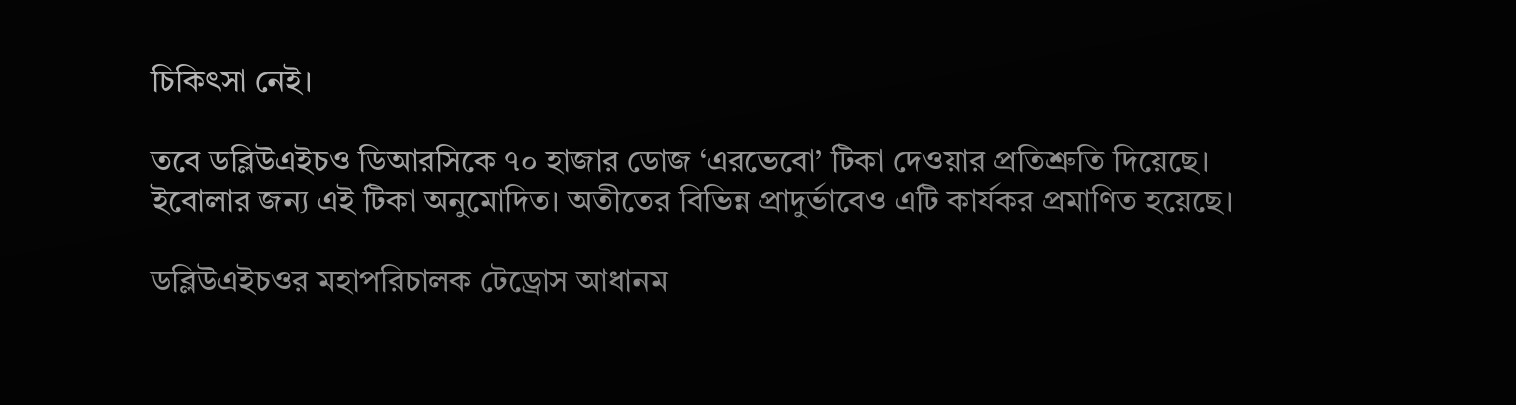চিকিৎসা নেই।

তবে ডব্লিউএইচও ডিআরসিকে ৭০ হাজার ডোজ ‘এরভেবো’ টিকা দেওয়ার প্রতিশ্রুতি দিয়েছে। ইবোলার জন্য এই টিকা অনুমোদিত। অতীতের বিভিন্ন প্রাদুর্ভাবেও এটি কার্যকর প্রমাণিত হয়েছে।

ডব্লিউএইচওর মহাপরিচালক টেড্রোস আধানম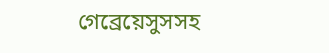গেব্রেয়েসুসসহ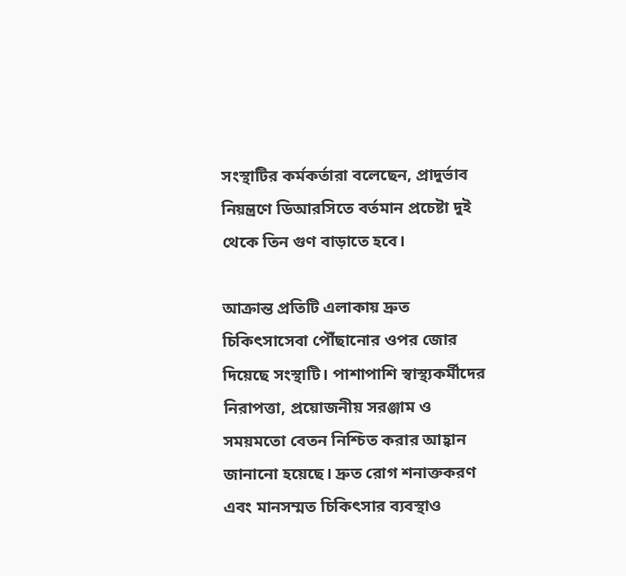সংস্থাটির কর্মকর্তারা বলেছেন, প্রাদুর্ভাব নিয়ন্ত্রণে ডিআরসিতে বর্তমান প্রচেষ্টা দুই থেকে তিন গুণ বাড়াতে হবে।

আক্রান্ত প্রতিটি এলাকায় দ্রুত চিকিৎসাসেবা পৌঁছানোর ওপর জোর দিয়েছে সংস্থাটি। পাশাপাশি স্বাস্থ্যকর্মীদের নিরাপত্তা, প্রয়োজনীয় সরঞ্জাম ও সময়মতো বেতন নিশ্চিত করার আহ্বান জানানো হয়েছে। দ্রুত রোগ শনাক্তকরণ এবং মানসম্মত চিকিৎসার ব্যবস্থাও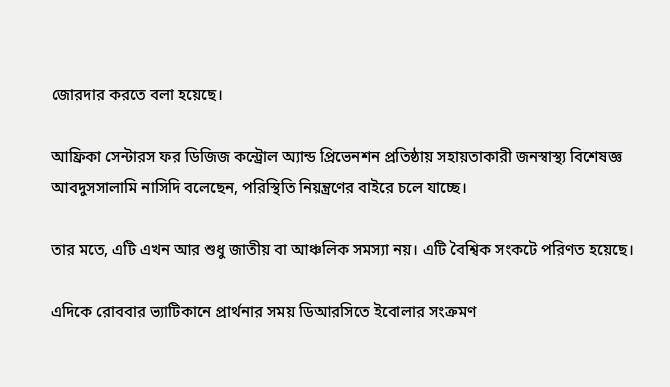জোরদার করতে বলা হয়েছে।

আফ্রিকা সেন্টারস ফর ডিজিজ কন্ট্রোল অ্যান্ড প্রিভেনশন প্রতিষ্ঠায় সহায়তাকারী জনস্বাস্থ্য বিশেষজ্ঞ আবদুসসালামি নাসিদি বলেছেন, পরিস্থিতি নিয়ন্ত্রণের বাইরে চলে যাচ্ছে।

তার মতে, এটি এখন আর শুধু জাতীয় বা আঞ্চলিক সমস্যা নয়। এটি বৈশ্বিক সংকটে পরিণত হয়েছে।

এদিকে রোববার ভ্যাটিকানে প্রার্থনার সময় ডিআরসিতে ইবোলার সংক্রমণ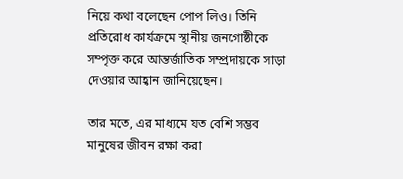নিয়ে কথা বলেছেন পোপ লিও। তিনি প্রতিরোধ কার্যক্রমে স্থানীয় জনগোষ্ঠীকে সম্পৃক্ত করে আন্তর্জাতিক সম্প্রদায়কে সাড়া দেওয়ার আহ্বান জানিয়েছেন।

তার মতে, এর মাধ্যমে যত বেশি সম্ভব মানুষের জীবন রক্ষা করা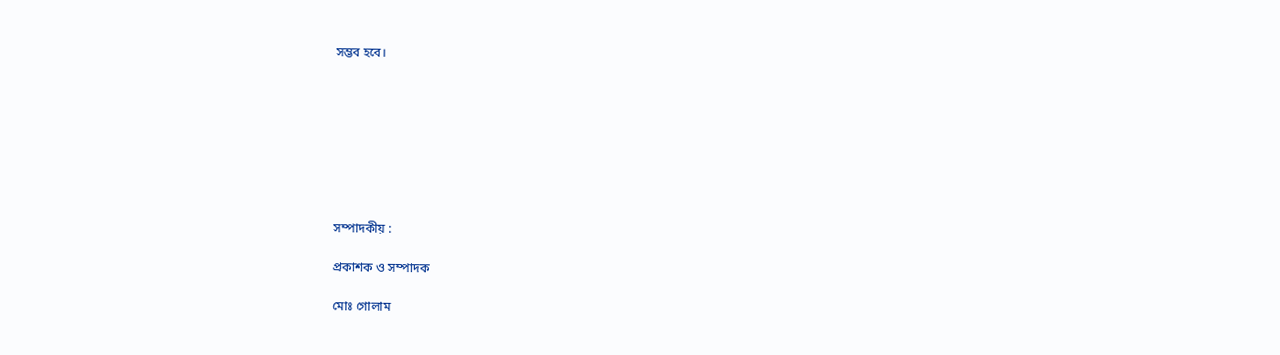সম্ভব হবে।








সম্পাদকীয় :

প্রকাশক ও সম্পাদক

মোঃ গোলাম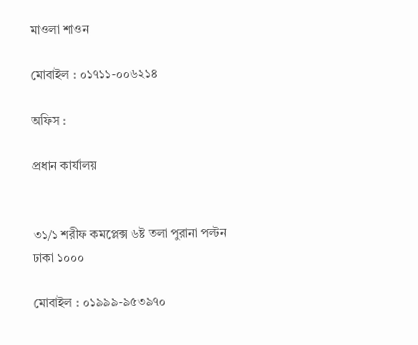মাওলা শাওন

মোবাইল : ০১৭১১-০০৬২১৪

অফিস :

প্রধান কার্যালয়


৩১/১ শরীফ কমপ্লেক্স ৬ষ্ট তলা পুরানা পল্টন ঢাকা ১০০০

মোবাইল : ০১৯৯৯-৯৫৩৯৭০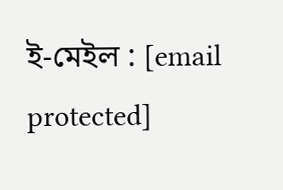ই-মেইল : [email protected]